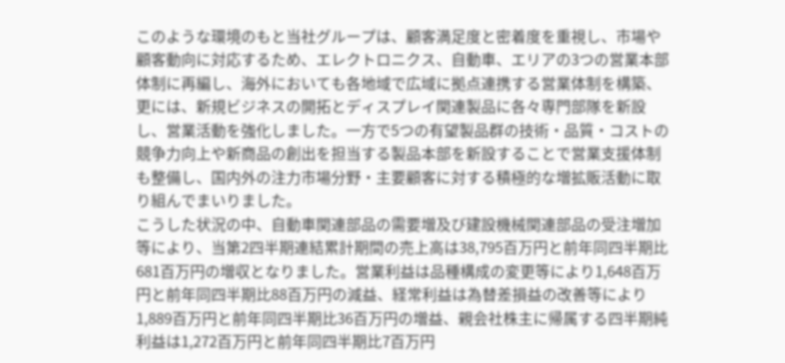このような環境のもと当社グループは、顧客満足度と密着度を重視し、市場や顧客動向に対応するため、エレクトロニクス、自動車、エリアの3つの営業本部体制に再編し、海外においても各地域で広域に拠点連携する営業体制を構築、更には、新規ビジネスの開拓とディスプレイ関連製品に各々専門部隊を新設し、営業活動を強化しました。一方で5つの有望製品群の技術・品質・コストの競争力向上や新商品の創出を担当する製品本部を新設することで営業支援体制も整備し、国内外の注力市場分野・主要顧客に対する積極的な増拡販活動に取り組んでまいりました。
こうした状況の中、自動車関連部品の需要増及び建設機械関連部品の受注増加等により、当第2四半期連結累計期間の売上高は38,795百万円と前年同四半期比681百万円の増収となりました。営業利益は品種構成の変更等により1,648百万円と前年同四半期比88百万円の減益、経常利益は為替差損益の改善等により1,889百万円と前年同四半期比36百万円の増益、親会社株主に帰属する四半期純利益は1,272百万円と前年同四半期比7百万円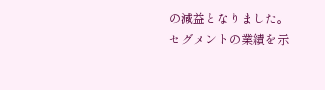の減益となりました。
セグメントの業績を示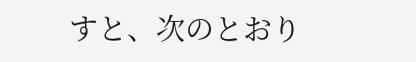すと、次のとおり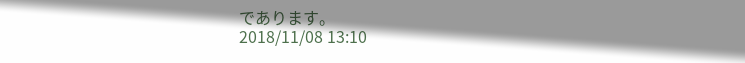であります。
2018/11/08 13:10